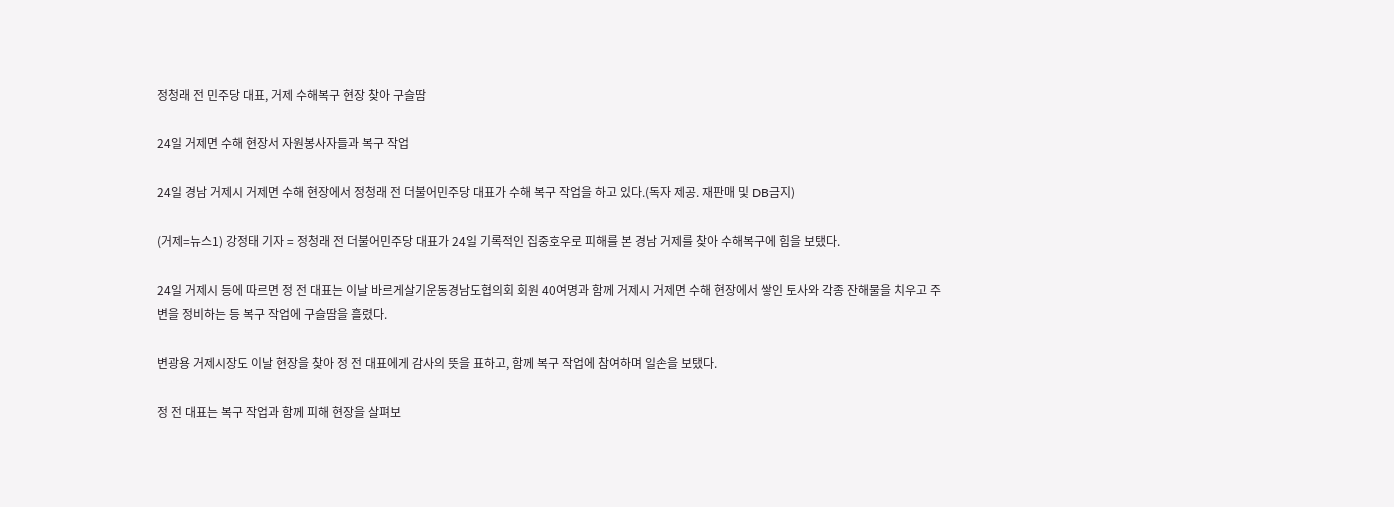정청래 전 민주당 대표, 거제 수해복구 현장 찾아 구슬땀

24일 거제면 수해 현장서 자원봉사자들과 복구 작업

24일 경남 거제시 거제면 수해 현장에서 정청래 전 더불어민주당 대표가 수해 복구 작업을 하고 있다.(독자 제공. 재판매 및 DB금지)

(거제=뉴스1) 강정태 기자 = 정청래 전 더불어민주당 대표가 24일 기록적인 집중호우로 피해를 본 경남 거제를 찾아 수해복구에 힘을 보탰다.

24일 거제시 등에 따르면 정 전 대표는 이날 바르게살기운동경남도협의회 회원 40여명과 함께 거제시 거제면 수해 현장에서 쌓인 토사와 각종 잔해물을 치우고 주변을 정비하는 등 복구 작업에 구슬땀을 흘렸다.

변광용 거제시장도 이날 현장을 찾아 정 전 대표에게 감사의 뜻을 표하고, 함께 복구 작업에 참여하며 일손을 보탰다.

정 전 대표는 복구 작업과 함께 피해 현장을 살펴보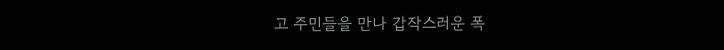고 주민들을 만나 갑작스러운 폭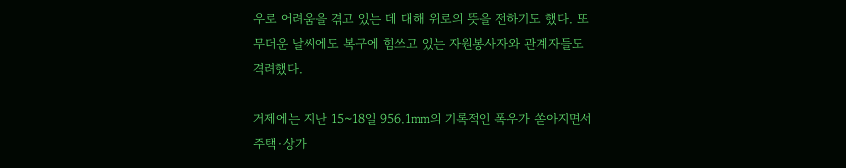우로 어려움을 겪고 있는 데 대해 위로의 뜻을 전하기도 했다. 또 무더운 날씨에도 복구에 힘쓰고 있는 자원봉사자와 관계자들도 격려했다.

거제에는 지난 15~18일 956.1㎜의 기록적인 폭우가 쏟아지면서 주택·상가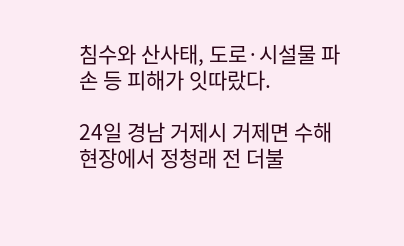침수와 산사태, 도로·시설물 파손 등 피해가 잇따랐다.

24일 경남 거제시 거제면 수해 현장에서 정청래 전 더불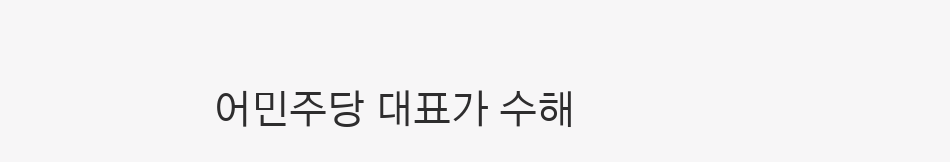어민주당 대표가 수해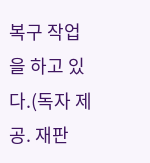복구 작업을 하고 있다.(독자 제공. 재판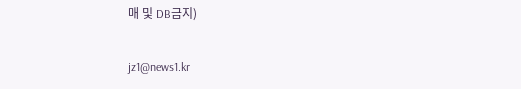매 및 DB금지)

jz1@news1.kr